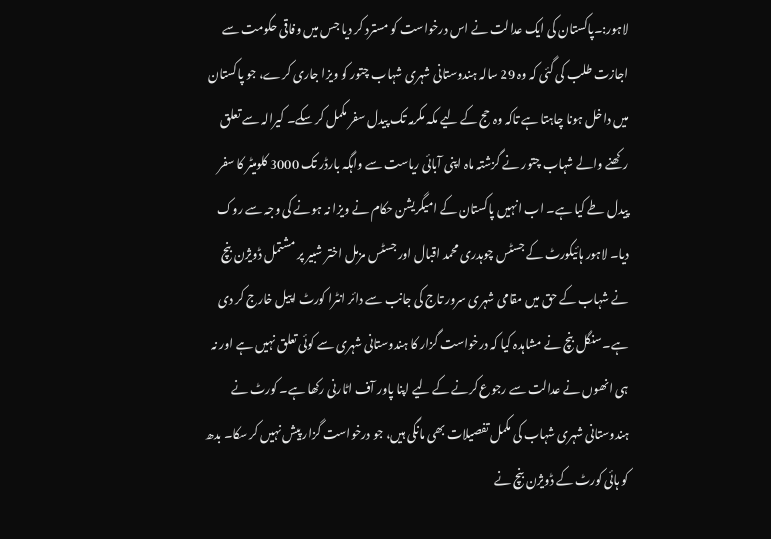لاہور:۔پاکستان کی ایک عدالت نے اس درخواست کو مسترد کر دیا جس میں وفاقی حکومت سے اجازت طلب کی گئی کہ وہ 29 سالہ ہندوستانی شہری شہاب چتور کو ویزا جاری کرے، جو پاکستان میں داخل ہونا چاہتا ہے تاکہ وہ حج کے لیے مکہ مکرمہ تک پیدل سفر مکمل کر سکے۔ کیرالہ سے تعلق رکھنے والے شہاب چتور نے گزشتہ ماہ اپنی آبائی ریاست سے واہگہ بارڈر تک 3000 کلومیٹر کا سفر پیدل طے کیا ہے۔ اب انہیں پاکستان کے امیگریشن حکام نے ویزا نہ ہونے کی وجہ سے روک دیا۔ لاہور ہائیکورٹ کے جسٹس چوہدری محمد اقبال اور جسٹس مزمل اختر شبیر پر مشتمل ڈویژن بنچ نے شہاب کے حق میں مقامی شہری سرور تاج کی جانب سے دائر انٹرا کورٹ اپیل خارج کر دی ہے۔ سنگل بنچ نے مشاہدہ کیا کہ درخواست گزار کا ہندوستانی شہری سے کوئی تعلق نہیں ہے اور نہ ہی انھوں نے عدالت سے رجوع کرنے کے لیے اپنا پاور آف اٹارنی رکھا ہے۔ کورٹ نے ہندوستانی شہری شہاب کی مکمل تفصیلات بھی مانگی ہیں، جو درخواست گزار پیش نہیں کر سکا۔ بدھ کو ہائی کورٹ کے ڈویژن بنچ نے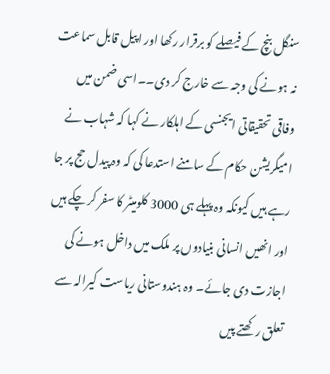سنگل بنچ کے فیصلے کو برقرار رکھا اور اپیل قابل سماعت نہ ہونے کی وجہ سے خارج کر دی۔۔اسی ضمن میں وفاقی تحقیقاتی ایجنسی کے اہلکار نے کہا کہ شہاب نے امیگریشن حکام کے سامنے استدعا کی کہ وہ پیدل حج پر جا رہے ہیں کیونکہ وہ پہلے ہی 3000 کلومیٹر کا سفر کر چکے ہیں اور انھیں انسانی بنیادوں پر ملک میں داخل ہونے کی اجازت دی جائے۔ وہ ہندوستانی ریاست کیرالہ سے تعلق رکھتے پیں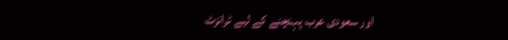اور سعودی عرب پہنچنے کے لیے ٹرانزٹ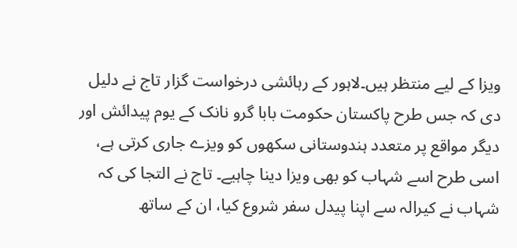ویزا کے لیے منتظر ہیں۔لاہور کے رہائشی درخواست گزار تاج نے دلیل دی کہ جس طرح پاکستان حکومت بابا گرو نانک کے یوم پیدائش اور دیگر مواقع پر متعدد ہندوستانی سکھوں کو ویزے جاری کرتی ہے، اسی طرح اسے شہاب کو بھی ویزا دینا چاہیے۔ تاج نے التجا کی کہ شہاب نے کیرالہ سے اپنا پیدل سفر شروع کیا، ان کے ساتھ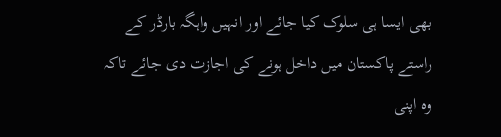بھی ایسا ہی سلوک کیا جائے اور انہیں واہگہ بارڈر کے راستے پاکستان میں داخل ہونے کی اجازت دی جائے تاکہ وہ اپنی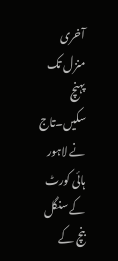آخری منزل تک پہنچ سکیں۔تاج نے لاہور ہائی کورٹ کے سنگل بنچ کے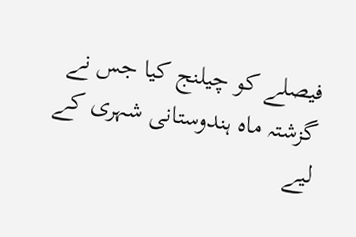فیصلے کو چیلنج کیا جس نے گزشتہ ماہ ہندوستانی شہری کے لیے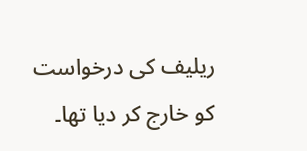ریلیف کی درخواست کو خارج کر دیا تھا۔